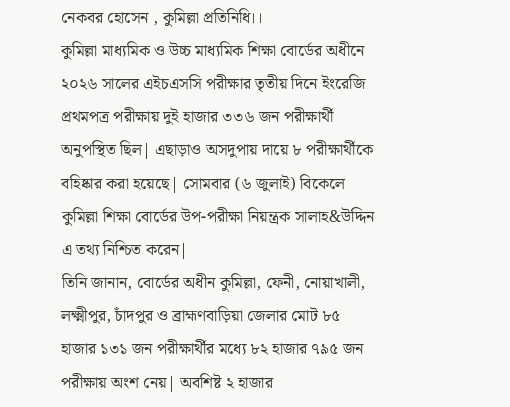নেকবর হোসেন , কুমিল্লা প্রতিনিধি।।
কুমিল্লা মাধ্যমিক ও উচ্চ মাধ্যমিক শিক্ষা বোর্ডের অধীনে ২০২৬ সালের এইচএসসি পরীক্ষার তৃতীয় দিনে ইংরেজি প্রথমপত্র পরীক্ষায় দুই হাজার ৩৩৬ জন পরীক্ষার্থী অনুপস্থিত ছিল| এছাড়াও অসদুপায় দায়ে ৮ পরীক্ষার্থীকে বহিষ্কার করা হয়েছে| সোমবার (৬ জুলাই) বিকেলে কুমিল্লা শিক্ষা বোর্ডের উপ-পরীক্ষা নিয়ন্ত্রক সালাহ&উদ্দিন এ তথ্য নিশ্চিত করেন|
তিনি জানান, বোর্ডের অধীন কুমিল্লা, ফেনী, নোয়াখালী, লক্ষ্মীপুর, চাঁদপুর ও ব্রাহ্মণবাড়িয়া জেলার মোট ৮৫ হাজার ১৩১ জন পরীক্ষার্থীর মধ্যে ৮২ হাজার ৭৯৫ জন পরীক্ষায় অংশ নেয়| অবশিষ্ট ২ হাজার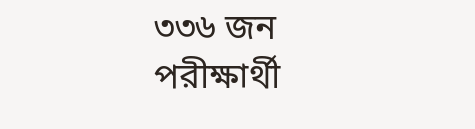৩৩৬ জন পরীক্ষার্থী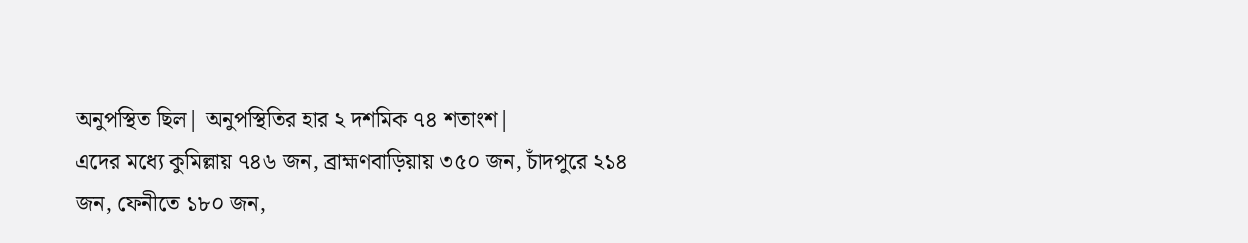অনুপস্থিত ছিল| অনুপস্থিতির হার ২ দশমিক ৭৪ শতাংশ|
এদের মধ্যে কুমিল্লায় ৭৪৬ জন, ব্রাহ্মণবাড়িয়ায় ৩৫০ জন, চাঁদপুরে ২১৪ জন, ফেনীতে ১৮০ জন,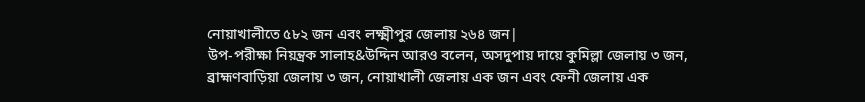নোয়াখালীতে ৫৮২ জন এবং লক্ষ্মীপুর জেলায় ২৬৪ জন|
উপ-পরীক্ষা নিয়ন্ত্রক সালাহ&উদ্দিন আরও বলেন, অসদুপায় দায়ে কুমিল্লা জেলায় ৩ জন, ব্রাহ্মণবাড়িয়া জেলায় ৩ জন, নোয়াখালী জেলায় এক জন এবং ফেনী জেলায় এক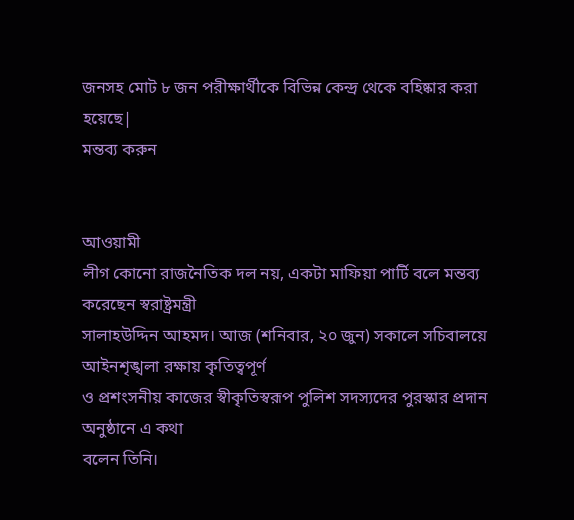জনসহ মোট ৮ জন পরীক্ষার্থীকে বিভিন্ন কেন্দ্র থেকে বহিষ্কার করা হয়েছে|
মন্তব্য করুন


আওয়ামী
লীগ কোনো রাজনৈতিক দল নয়, একটা মাফিয়া পার্টি বলে মন্তব্য করেছেন স্বরাষ্ট্রমন্ত্রী
সালাহউদ্দিন আহমদ। আজ (শনিবার, ২০ জুন) সকালে সচিবালয়ে আইনশৃঙ্খলা রক্ষায় কৃতিত্বপূর্ণ
ও প্রশংসনীয় কাজের স্বীকৃতিস্বরূপ পুলিশ সদস্যদের পুরস্কার প্রদান অনুষ্ঠানে এ কথা
বলেন তিনি।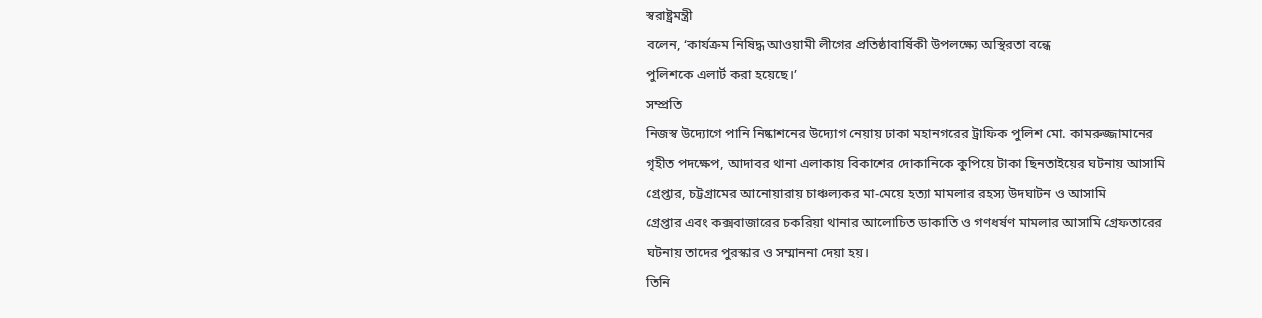স্বরাষ্ট্রমন্ত্রী
বলেন, ‘কার্যক্রম নিষিদ্ধ আওয়ামী লীগের প্রতিষ্ঠাবার্ষিকী উপলক্ষ্যে অস্থিরতা বন্ধে
পুলিশকে এলার্ট করা হয়েছে।’
সম্প্রতি
নিজস্ব উদ্যোগে পানি নিষ্কাশনের উদ্যোগ নেয়ায় ঢাকা মহানগরের ট্রাফিক পুলিশ মো. কামরুজ্জামানের
গৃহীত পদক্ষেপ, আদাবর থানা এলাকায় বিকাশের দোকানিকে কুপিয়ে টাকা ছিনতাইয়ের ঘটনায় আসামি
গ্রেপ্তার, চট্টগ্রামের আনোয়ারায় চাঞ্চল্যকর মা-মেয়ে হত্যা মামলার রহস্য উদঘাটন ও আসামি
গ্রেপ্তার এবং কক্সবাজারের চকরিয়া থানার আলোচিত ডাকাতি ও গণধর্ষণ মামলার আসামি গ্রেফতারের
ঘটনায় তাদের পুরস্কার ও সম্মাননা দেয়া হয়।
তিনি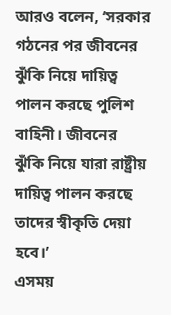আরও বলেন, ‘সরকার গঠনের পর জীবনের ঝুঁকি নিয়ে দায়িত্ব পালন করছে পুলিশ বাহিনী। জীবনের
ঝুঁকি নিয়ে যারা রাষ্ট্রীয় দায়িত্ব পালন করছে তাদের স্বীকৃতি দেয়া হবে।’
এসময়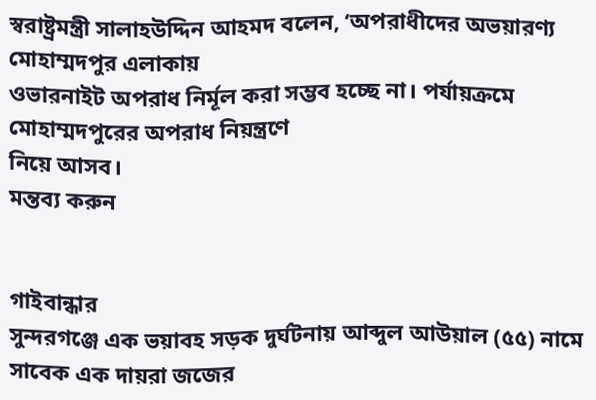স্বরাষ্ট্রমন্ত্রী সালাহউদ্দিন আহমদ বলেন, ‘অপরাধীদের অভয়ারণ্য মোহাম্মদপুর এলাকায়
ওভারনাইট অপরাধ নির্মূল করা সম্ভব হচ্ছে না। পর্যায়ক্রমে মোহাম্মদপুরের অপরাধ নিয়ন্ত্রণে
নিয়ে আসব।
মন্তব্য করুন


গাইবান্ধার
সুন্দরগঞ্জে এক ভয়াবহ সড়ক দুর্ঘটনায় আব্দুল আউয়াল (৫৫) নামে সাবেক এক দায়রা জজের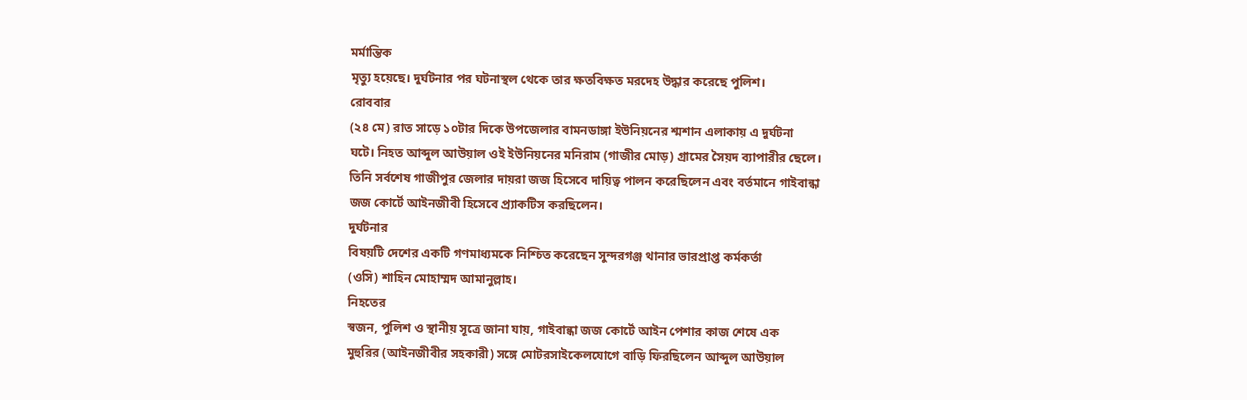মর্মান্তিক
মৃত্যু হয়েছে। দুর্ঘটনার পর ঘটনাস্থল থেকে তার ক্ষতবিক্ষত মরদেহ উদ্ধার করেছে পুলিশ।
রোববার
(২৪ মে) রাত সাড়ে ১০টার দিকে উপজেলার বামনডাঙ্গা ইউনিয়নের শ্মশান এলাকায় এ দুর্ঘটনা
ঘটে। নিহত আব্দুল আউয়াল ওই ইউনিয়নের মনিরাম (গাজীর মোড়) গ্রামের সৈয়দ ব্যাপারীর ছেলে।
তিনি সর্বশেষ গাজীপুর জেলার দায়রা জজ হিসেবে দায়িত্ব পালন করেছিলেন এবং বর্তমানে গাইবান্ধা
জজ কোর্টে আইনজীবী হিসেবে প্র্যাকটিস করছিলেন।
দুর্ঘটনার
বিষয়টি দেশের একটি গণমাধ্যমকে নিশ্চিত করেছেন সুন্দরগঞ্জ থানার ভারপ্রাপ্ত কর্মকর্তা
(ওসি) শাহিন মোহাম্মদ আমানুল্লাহ।
নিহতের
স্বজন, পুলিশ ও স্থানীয় সূত্রে জানা যায়, গাইবান্ধা জজ কোর্টে আইন পেশার কাজ শেষে এক
মুহুরির (আইনজীবীর সহকারী) সঙ্গে মোটরসাইকেলযোগে বাড়ি ফিরছিলেন আব্দুল আউয়াল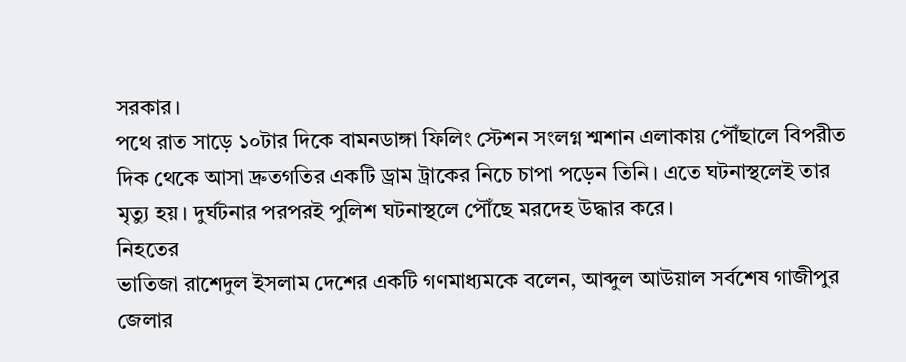সরকার।
পথে রাত সাড়ে ১০টার দিকে বামনডাঙ্গা ফিলিং স্টেশন সংলগ্ন শ্মশান এলাকায় পৌঁছালে বিপরীত
দিক থেকে আসা দ্রুতগতির একটি ড্রাম ট্রাকের নিচে চাপা পড়েন তিনি। এতে ঘটনাস্থলেই তার
মৃত্যু হয়। দুর্ঘটনার পরপরই পুলিশ ঘটনাস্থলে পৌঁছে মরদেহ উদ্ধার করে।
নিহতের
ভাতিজা রাশেদুল ইসলাম দেশের একটি গণমাধ্যমকে বলেন, আব্দুল আউয়াল সর্বশেষ গাজীপুর জেলার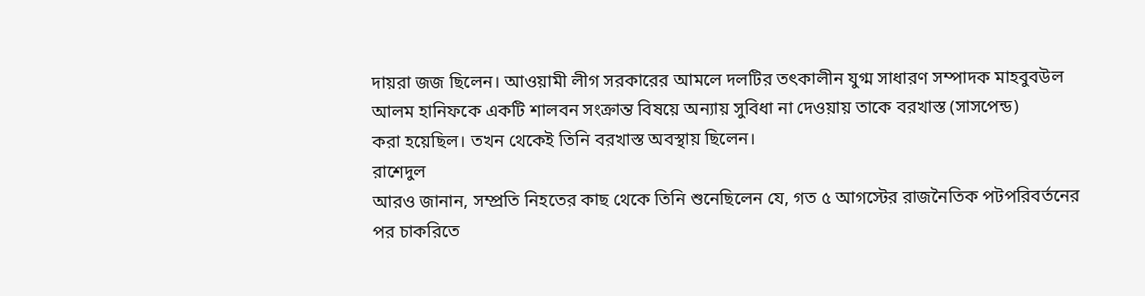দায়রা জজ ছিলেন। আওয়ামী লীগ সরকারের আমলে দলটির তৎকালীন যুগ্ম সাধারণ সম্পাদক মাহবুবউল
আলম হানিফকে একটি শালবন সংক্রান্ত বিষয়ে অন্যায় সুবিধা না দেওয়ায় তাকে বরখাস্ত (সাসপেন্ড)
করা হয়েছিল। তখন থেকেই তিনি বরখাস্ত অবস্থায় ছিলেন।
রাশেদুল
আরও জানান, সম্প্রতি নিহতের কাছ থেকে তিনি শুনেছিলেন যে, গত ৫ আগস্টের রাজনৈতিক পটপরিবর্তনের
পর চাকরিতে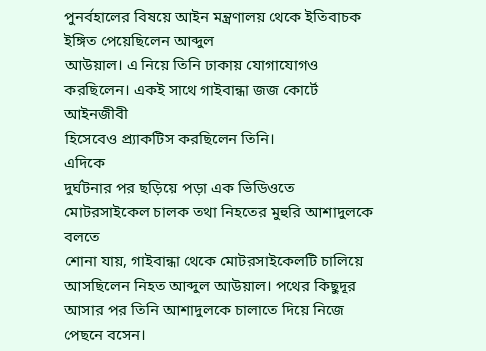পুনর্বহালের বিষয়ে আইন মন্ত্রণালয় থেকে ইতিবাচক ইঙ্গিত পেয়েছিলেন আব্দুল
আউয়াল। এ নিয়ে তিনি ঢাকায় যোগাযোগও করছিলেন। একই সাথে গাইবান্ধা জজ কোর্টে আইনজীবী
হিসেবেও প্র্যাকটিস করছিলেন তিনি।
এদিকে
দুর্ঘটনার পর ছড়িয়ে পড়া এক ভিডিওতে মোটরসাইকেল চালক তথা নিহতের মুহুরি আশাদুলকে বলতে
শোনা যায়, গাইবান্ধা থেকে মোটরসাইকেলটি চালিয়ে আসছিলেন নিহত আব্দুল আউয়াল। পথের কিছুদূর
আসার পর তিনি আশাদুলকে চালাতে দিয়ে নিজে পেছনে বসেন।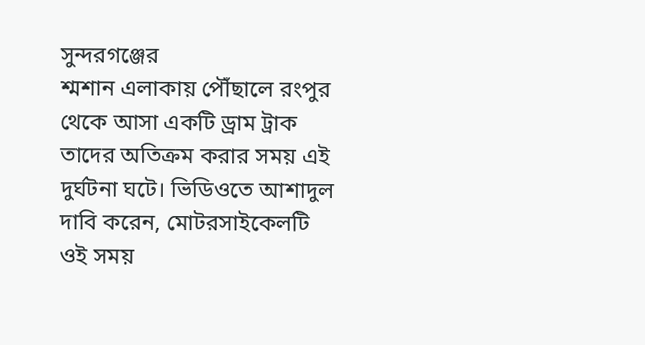সুন্দরগঞ্জের
শ্মশান এলাকায় পৌঁছালে রংপুর থেকে আসা একটি ড্রাম ট্রাক তাদের অতিক্রম করার সময় এই
দুর্ঘটনা ঘটে। ভিডিওতে আশাদুল দাবি করেন, মোটরসাইকেলটি ওই সময়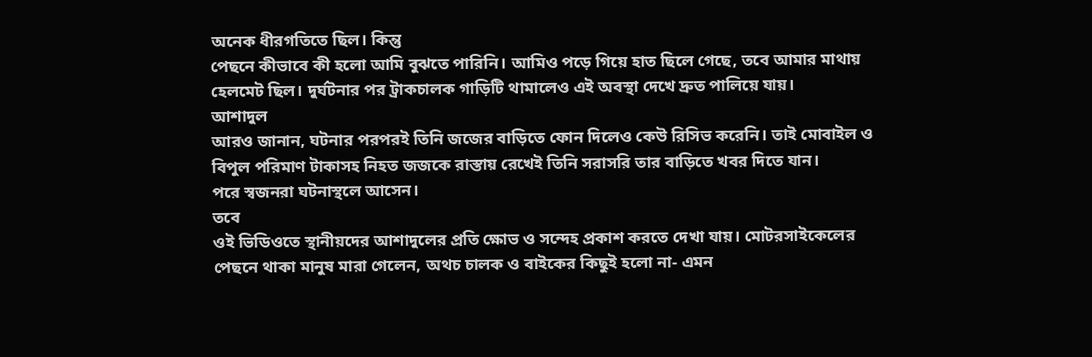অনেক ধীরগতিতে ছিল। কিন্তু
পেছনে কীভাবে কী হলো আমি বুঝতে পারিনি। আমিও পড়ে গিয়ে হাত ছিলে গেছে, তবে আমার মাথায়
হেলমেট ছিল। দুর্ঘটনার পর ট্রাকচালক গাড়িটি থামালেও এই অবস্থা দেখে দ্রুত পালিয়ে যায়।
আশাদুল
আরও জানান, ঘটনার পরপরই তিনি জজের বাড়িতে ফোন দিলেও কেউ রিসিভ করেনি। তাই মোবাইল ও
বিপুল পরিমাণ টাকাসহ নিহত জজকে রাস্তায় রেখেই তিনি সরাসরি তার বাড়িতে খবর দিতে যান।
পরে স্বজনরা ঘটনাস্থলে আসেন।
তবে
ওই ভিডিওতে স্থানীয়দের আশাদুলের প্রতি ক্ষোভ ও সন্দেহ প্রকাশ করতে দেখা যায়। মোটরসাইকেলের
পেছনে থাকা মানুষ মারা গেলেন, অথচ চালক ও বাইকের কিছুই হলো না- এমন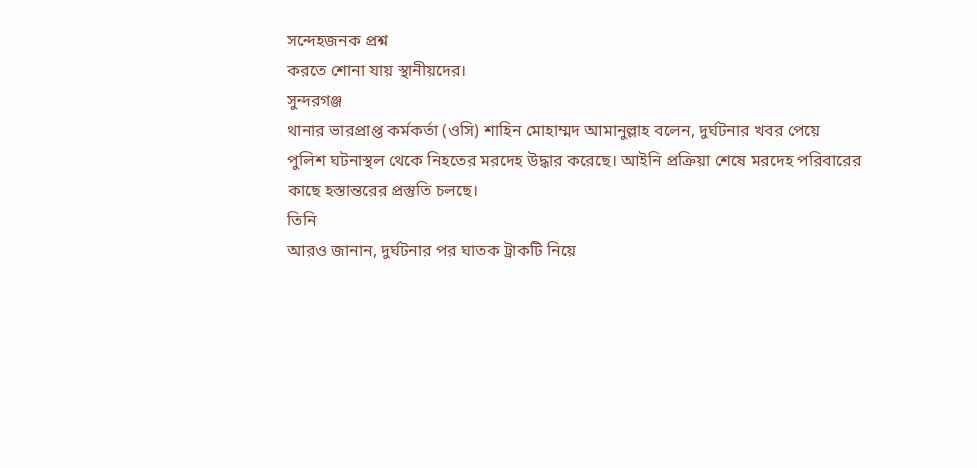সন্দেহজনক প্রশ্ন
করতে শোনা যায় স্থানীয়দের।
সুন্দরগঞ্জ
থানার ভারপ্রাপ্ত কর্মকর্তা (ওসি) শাহিন মোহাম্মদ আমানুল্লাহ বলেন, দুর্ঘটনার খবর পেয়ে
পুলিশ ঘটনাস্থল থেকে নিহতের মরদেহ উদ্ধার করেছে। আইনি প্রক্রিয়া শেষে মরদেহ পরিবারের
কাছে হস্তান্তরের প্রস্তুতি চলছে।
তিনি
আরও জানান, দুর্ঘটনার পর ঘাতক ট্রাকটি নিয়ে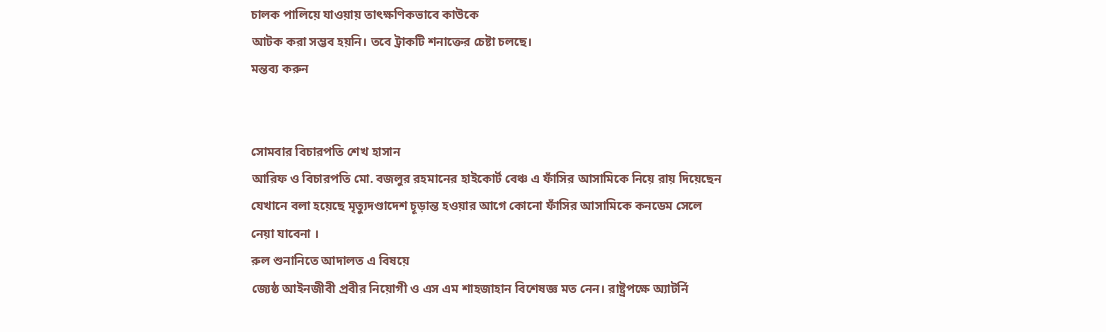চালক পালিয়ে যাওয়ায় তাৎক্ষণিকভাবে কাউকে
আটক করা সম্ভব হয়নি। তবে ট্রাকটি শনাক্তের চেষ্টা চলছে।
মন্তব্য করুন


সোমবার বিচারপতি শেখ হাসান
আরিফ ও বিচারপতি মো. বজলুর রহমানের হাইকোর্ট বেঞ্চ এ ফাঁসির আসামিকে নিয়ে রায় দিয়েছেন
যেখানে বলা হয়েছে মৃত্যুদণ্ডাদেশ চূড়ান্ত হওয়ার আগে কোনো ফাঁসির আসামিকে কনডেম সেলে
নেয়া যাবেনা ।
রুল শুনানিতে আদালত এ বিষয়ে
জ্যেষ্ঠ আইনজীবী প্রবীর নিয়োগী ও এস এম শাহজাহান বিশেষজ্ঞ মত নেন। রাষ্ট্রপক্ষে অ্যাটর্নি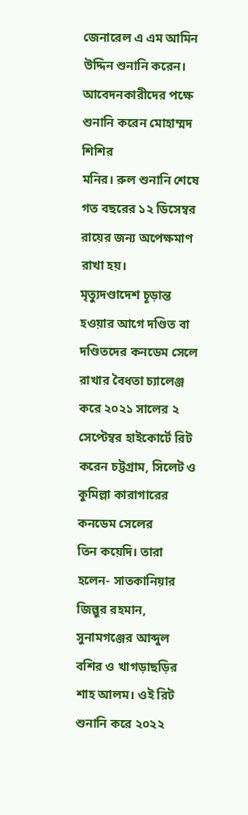জেনারেল এ এম আমিন উদ্দিন শুনানি করেন। আবেদনকারীদের পক্ষে শুনানি করেন মোহাম্মদ শিশির
মনির। রুল শুনানি শেষে গত বছরের ১২ ডিসেম্বর রায়ের জন্য অপেক্ষমাণ রাখা হয়।
মৃত্যুদণ্ডাদেশ চূড়ান্ত
হওয়ার আগে দণ্ডিত বা দণ্ডিতদের কনডেম সেলে রাখার বৈধতা চ্যালেঞ্জ করে ২০২১ সালের ২
সেপ্টেম্বর হাইকোর্টে রিট করেন চট্টগ্রাম, সিলেট ও কুমিল্লা কারাগারের কনডেম সেলের
তিন কয়েদি। তারা হলেন- সাতকানিয়ার জিল্লুর রহমান, সুনামগঞ্জের আব্দুল বশির ও খাগড়াছড়ির
শাহ আলম। ওই রিট শুনানি করে ২০২২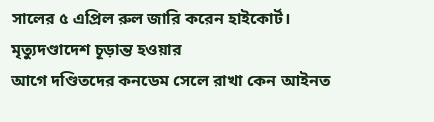সালের ৫ এপ্রিল রুল জারি করেন হাইকোর্ট।
মৃত্যুদণ্ডাদেশ চূড়ান্ত হওয়ার
আগে দণ্ডিতদের কনডেম সেলে রাখা কেন আইনত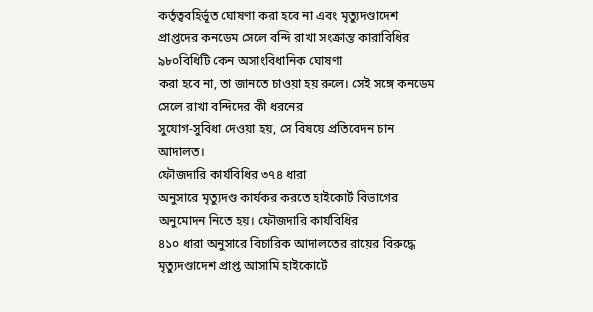কর্তৃত্ববহির্ভূত ঘোষণা করা হবে না এবং মৃত্যুদণ্ডাদেশ
প্রাপ্তদের কনডেম সেলে বন্দি রাখা সংক্রান্ত কারাবিধির ৯৮০বিধিটি কেন অসাংবিধানিক ঘোষণা
করা হবে না, তা জানতে চাওয়া হয় রুলে। সেই সঙ্গে কনডেম সেলে রাখা বন্দিদের কী ধরনের
সুযোগ-সুবিধা দেওয়া হয়, সে বিষয়ে প্রতিবেদন চান আদালত।
ফৌজদারি কার্যবিধির ৩৭৪ ধারা
অনুসারে মৃত্যুদণ্ড কার্যকর করতে হাইকোর্ট বিভাগের অনুমোদন নিতে হয়। ফৌজদারি কার্যবিধির
৪১০ ধারা অনুসারে বিচারিক আদালতের রায়ের বিরুদ্ধে মৃত্যুদণ্ডাদেশ প্রাপ্ত আসামি হাইকোর্টে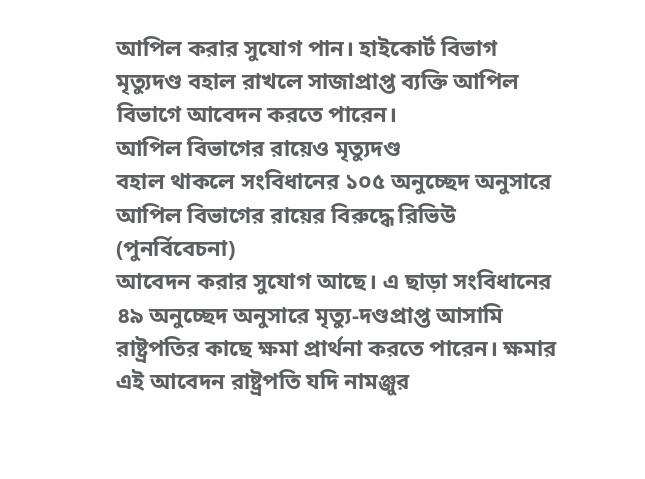আপিল করার সুযোগ পান। হাইকোর্ট বিভাগ মৃত্যুদণ্ড বহাল রাখলে সাজাপ্রাপ্ত ব্যক্তি আপিল
বিভাগে আবেদন করতে পারেন।
আপিল বিভাগের রায়েও মৃত্যুদণ্ড
বহাল থাকলে সংবিধানের ১০৫ অনুচ্ছেদ অনুসারে আপিল বিভাগের রায়ের বিরুদ্ধে রিভিউ (পুনর্বিবেচনা)
আবেদন করার সুযোগ আছে। এ ছাড়া সংবিধানের ৪৯ অনুচ্ছেদ অনুসারে মৃত্যু-দণ্ডপ্রাপ্ত আসামি
রাষ্ট্রপতির কাছে ক্ষমা প্রার্থনা করতে পারেন। ক্ষমার এই আবেদন রাষ্ট্রপতি যদি নামঞ্জুর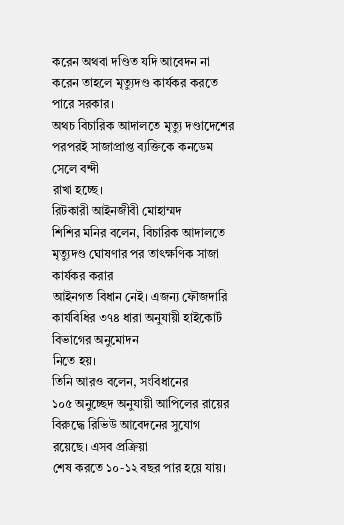করেন অথবা দণ্ডিত যদি আবেদন না করেন তাহলে মৃত্যুদণ্ড কার্যকর করতে পারে সরকার।
অথচ বিচারিক আদালতে মৃত্যু দণ্ডাদেশের পরপরই সাজাপ্রাপ্ত ব্যক্তিকে কনডেম সেলে বন্দী
রাখা হচ্ছে।
রিটকারী আইনজীবী মোহাম্মদ
শিশির মনির বলেন, বিচারিক আদালতে মৃত্যুদণ্ড ঘোষণার পর তাৎক্ষণিক সাজা কার্যকর করার
আইনগত বিধান নেই। এজন্য ফৌজদারি কার্যবিধির ৩৭৪ ধারা অনুযায়ী হাইকোর্ট বিভাগের অনুমোদন
নিতে হয়।
তিনি আরও বলেন, সংবিধানের
১০৫ অনুচ্ছেদ অনুযায়ী আপিলের রায়ের বিরুদ্ধে রিভিউ আবেদনের সুযোগ রয়েছে। এসব প্রক্রিয়া
শেষ করতে ১০-১২ বছর পার হয়ে যায়।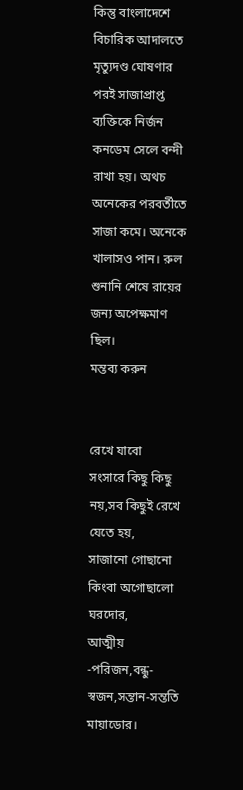কিন্তু বাংলাদেশে বিচারিক আদালতে মৃত্যুদণ্ড ঘোষণার
পরই সাজাপ্রাপ্ত ব্যক্তিকে নির্জন কনডেম সেলে বন্দী রাখা হয়। অথচ অনেকের পরবর্তীতে
সাজা কমে। অনেকে খালাসও পান। রুল শুনানি শেষে রায়ের জন্য অপেক্ষমাণ ছিল।
মন্তব্য করুন


রেখে যাবো
সংসারে কিছু কিছু নয়,সব কিছুই রেখে যেতে হয়,
সাজানো গোছানো কিংবা অগোছালো ঘরদোর,
আত্মীয় -পরিজন,বন্ধু-স্বজন,সন্তান-সন্ততি মায়াডোর।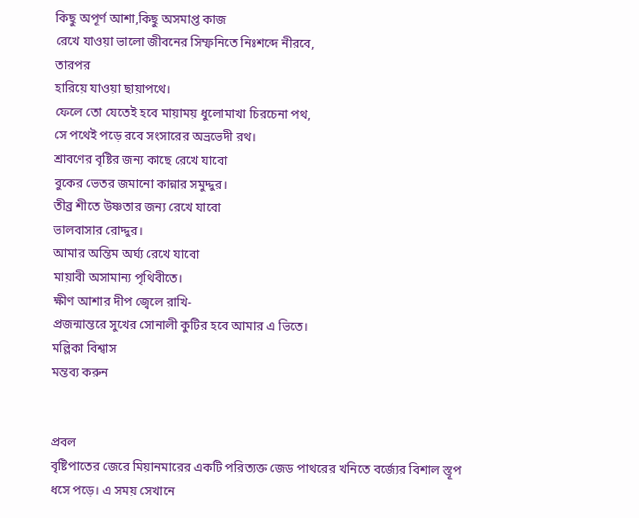কিছু অপূর্ণ আশা,কিছু অসমাপ্ত কাজ
রেখে যাওয়া ভালো জীবনের সিম্ফনিতে নিঃশব্দে নীরবে,
তারপর
হারিয়ে যাওয়া ছায়াপথে।
ফেলে তো যেতেই হবে মায়াময় ধুলোমাখা চিরচেনা পথ,
সে পথেই পড়ে রবে সংসারের অভ্রভেদী রথ।
শ্রাবণের বৃষ্টির জন্য কাছে রেখে যাবো
বুকের ভেতর জমানো কান্নার সমুদ্দুর।
তীব্র শীতে উষ্ণতার জন্য রেখে যাবো
ভালবাসার রোদ্দুর।
আমার অন্তিম অর্ঘ্য রেখে যাবো
মায়াবী অসামান্য পৃথিবীতে।
ক্ষীণ আশার দীপ জ্বেলে রাখি-
প্রজন্মান্তরে সুখের সোনালী কুটির হবে আমার এ ভিতে।
মল্লিকা বিশ্বাস
মন্তব্য করুন


প্রবল
বৃষ্টিপাতের জেরে মিয়ানমারের একটি পরিত্যক্ত জেড পাথরের খনিতে বর্জ্যের বিশাল স্তূপ
ধসে পড়ে। এ সময় সেখানে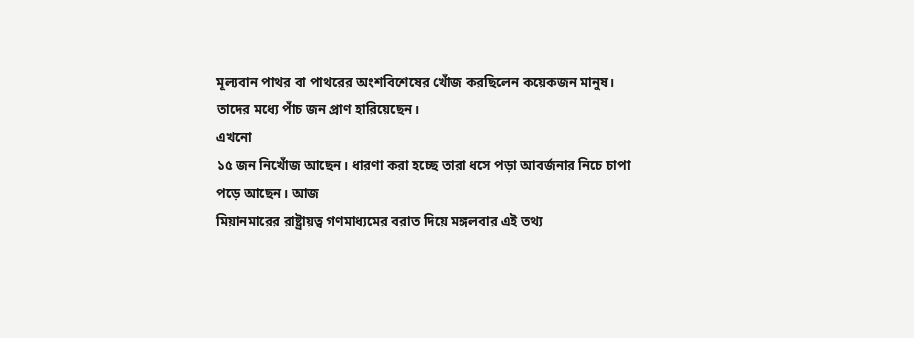মূল্যবান পাথর বা পাথরের অংশবিশেষের খোঁজ করছিলেন কয়েকজন মানুষ।
তাদের মধ্যে পাঁচ জন প্রাণ হারিয়েছেন।
এখনো
১৫ জন নিখোঁজ আছেন। ধারণা করা হচ্ছে তারা ধসে পড়া আবর্জনার নিচে চাপা পড়ে আছেন। আজ
মিয়ানমারের রাষ্ট্রায়ত্ব গণমাধ্যমের বরাত দিয়ে মঙ্গলবার এই তথ্য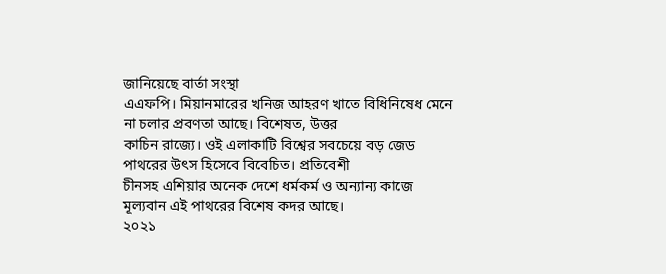জানিয়েছে বার্তা সংস্থা
এএফপি। মিয়ানমারের খনিজ আহরণ খাতে বিধিনিষেধ মেনে না চলার প্রবণতা আছে। বিশেষত, উত্তর
কাচিন রাজ্যে। ওই এলাকাটি বিশ্বের সবচেয়ে বড় জেড পাথরের উৎস হিসেবে বিবেচিত। প্রতিবেশী
চীনসহ এশিয়ার অনেক দেশে ধর্মকর্ম ও অন্যান্য কাজে মূল্যবান এই পাথরের বিশেষ কদর আছে।
২০২১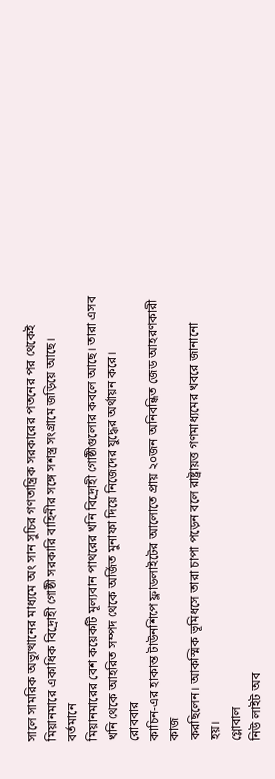সালে সামরিক অভ্যুত্থানের মাধ্যমে অং সান সুচির গণতান্ত্রিক সরকারের পতনের পর থেকেই
মিয়ানমারে একাধিক বিদ্রোহী গোষ্ঠী সরকারি বাহিনীর সঙ্গে সশস্ত্র সংগ্রামে জড়িয়ে আছে।
বর্তমানে
মিয়ানমারের বেশ কয়েকটি মূল্যবান পাথরের খনি বিদ্রোহী গোষ্ঠীগুলোর কবলে আছে। তারা এসব
খনি থেকে আহরিত সম্পদ থেকে অর্জিত মুনাফা দিয়ে নিজেদের যুদ্ধের অর্থায়ন করে।
রোববার
কাচিন-এর হাকান্ত টাউনশিপে ফ্লাডলাইটের আলোতে প্রায় ২০জন অনিবন্ধিত জেড আহরণকারী কাজ
করছিলেন। আকস্মিক ভূমিধসে তারা চাপা পড়েন বলে রাষ্ট্রায়ত্ত গণমাধ্যমের খবরে জানানো
হয়।
গ্লোবাল
নিউ লাইট অব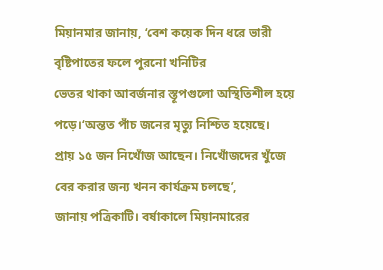মিয়ানমার জানায়, ‘বেশ কয়েক দিন ধরে ভারী বৃষ্টিপাতের ফলে পুরনো খনিটির
ভেতর থাকা আবর্জনার স্তূপগুলো অস্থিতিশীল হয়ে পড়ে।‘অন্তত পাঁচ জনের মৃত্যু নিশ্চিত হয়েছে।
প্রায় ১৫ জন নিখোঁজ আছেন। নিখোঁজদের খুঁজে বের করার জন্য খনন কার্যক্রম চলছে’,
জানায় পত্রিকাটি। বর্ষাকালে মিয়ানমারের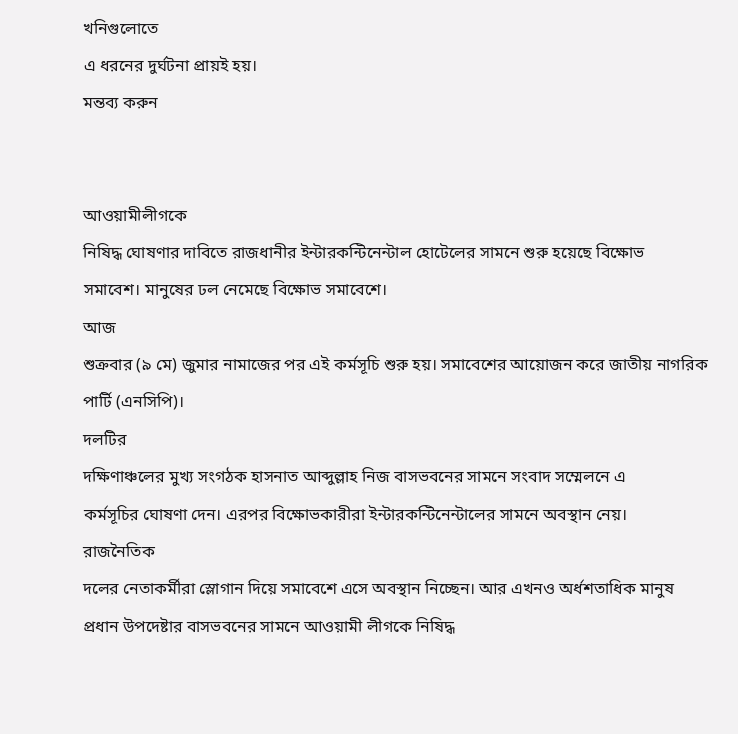খনিগুলোতে
এ ধরনের দুর্ঘটনা প্রায়ই হয়।
মন্তব্য করুন


আওয়ামীলীগকে
নিষিদ্ধ ঘোষণার দাবিতে রাজধানীর ইন্টারকন্টিনেন্টাল হোটেলের সামনে শুরু হয়েছে বিক্ষোভ
সমাবেশ। মানুষের ঢল নেমেছে বিক্ষোভ সমাবেশে।
আজ
শুক্রবার (৯ মে) জুমার নামাজের পর এই কর্মসূচি শুরু হয়। সমাবেশের আয়োজন করে জাতীয় নাগরিক
পার্টি (এনসিপি)।
দলটির
দক্ষিণাঞ্চলের মুখ্য সংগঠক হাসনাত আব্দুল্লাহ নিজ বাসভবনের সামনে সংবাদ সম্মেলনে এ
কর্মসূচির ঘোষণা দেন। এরপর বিক্ষোভকারীরা ইন্টারকন্টিনেন্টালের সামনে অবস্থান নেয়।
রাজনৈতিক
দলের নেতাকর্মীরা স্লোগান দিয়ে সমাবেশে এসে অবস্থান নিচ্ছেন। আর এখনও অর্ধশতাধিক মানুষ
প্রধান উপদেষ্টার বাসভবনের সামনে আওয়ামী লীগকে নিষিদ্ধ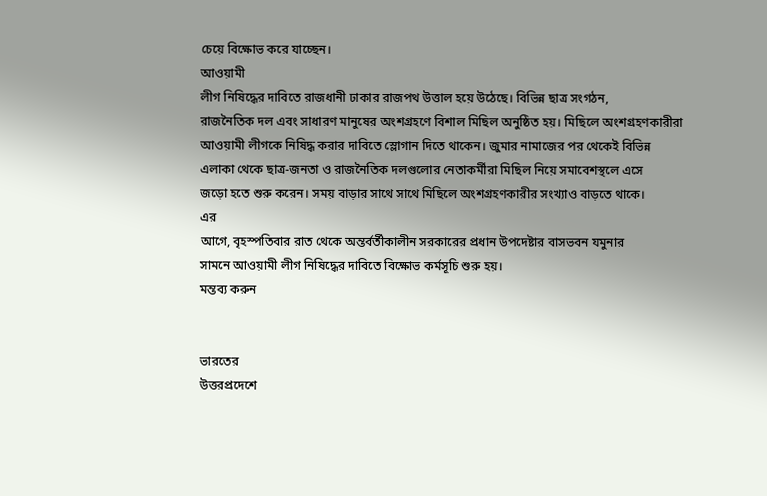চেয়ে বিক্ষোভ করে যাচ্ছেন।
আওয়ামী
লীগ নিষিদ্ধের দাবিতে রাজধানী ঢাকার রাজপথ উত্তাল হয়ে উঠেছে। বিভিন্ন ছাত্র সংগঠন,
রাজনৈতিক দল এবং সাধারণ মানুষের অংশগ্রহণে বিশাল মিছিল অনুষ্ঠিত হয়। মিছিলে অংশগ্রহণকারীরা
আওয়ামী লীগকে নিষিদ্ধ করার দাবিতে স্লোগান দিতে থাকেন। জুমার নামাজের পর থেকেই বিভিন্ন
এলাকা থেকে ছাত্র-জনতা ও রাজনৈতিক দলগুলোর নেতাকর্মীরা মিছিল নিয়ে সমাবেশস্থলে এসে
জড়ো হতে শুরু করেন। সময় বাড়ার সাথে সাথে মিছিলে অংশগ্রহণকারীর সংখ্যাও বাড়তে থাকে।
এর
আগে, বৃহস্পতিবার রাত থেকে অন্তর্বর্তীকালীন সরকারের প্রধান উপদেষ্টার বাসভবন যমুনার
সামনে আওয়ামী লীগ নিষিদ্ধের দাবিতে বিক্ষোভ কর্মসূচি শুরু হয়।
মন্তব্য করুন


ভারতের
উত্তরপ্রদেশে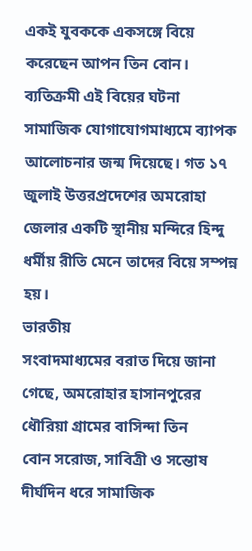একই যুবককে একসঙ্গে বিয়ে করেছেন আপন তিন বোন। ব্যতিক্রমী এই বিয়ের ঘটনা
সামাজিক যোগাযোগমাধ্যমে ব্যাপক আলোচনার জন্ম দিয়েছে। গত ১৭ জুলাই উত্তরপ্রদেশের অমরোহা
জেলার একটি স্থানীয় মন্দিরে হিন্দু ধর্মীয় রীতি মেনে তাদের বিয়ে সম্পন্ন হয়।
ভারতীয়
সংবাদমাধ্যমের বরাত দিয়ে জানা গেছে, অমরোহার হাসানপুরের ধৌরিয়া গ্রামের বাসিন্দা তিন
বোন সরোজ, সাবিত্রী ও সন্তোষ দীর্ঘদিন ধরে সামাজিক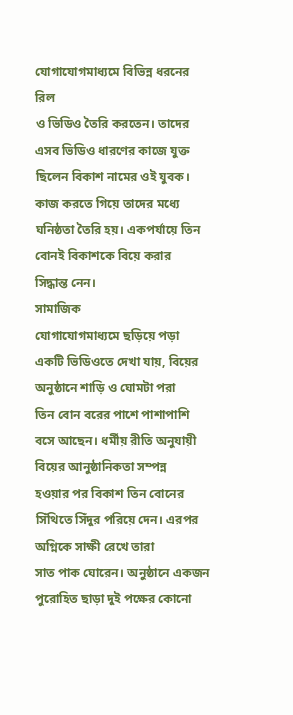যোগাযোগমাধ্যমে বিভিন্ন ধরনের রিল
ও ভিডিও তৈরি করতেন। তাদের এসব ভিডিও ধারণের কাজে যুক্ত ছিলেন বিকাশ নামের ওই যুবক।
কাজ করতে গিয়ে তাদের মধ্যে ঘনিষ্ঠতা তৈরি হয়। একপর্যায়ে তিন বোনই বিকাশকে বিয়ে করার
সিদ্ধান্ত নেন।
সামাজিক
যোগাযোগমাধ্যমে ছড়িয়ে পড়া একটি ভিডিওতে দেখা যায়, বিয়ের অনুষ্ঠানে শাড়ি ও ঘোমটা পরা
তিন বোন বরের পাশে পাশাপাশি বসে আছেন। ধর্মীয় রীতি অনুযায়ী বিয়ের আনুষ্ঠানিকতা সম্পন্ন
হওয়ার পর বিকাশ তিন বোনের সিঁথিতে সিঁদুর পরিয়ে দেন। এরপর অগ্নিকে সাক্ষী রেখে তারা
সাত পাক ঘোরেন। অনুষ্ঠানে একজন পুরোহিত ছাড়া দুই পক্ষের কোনো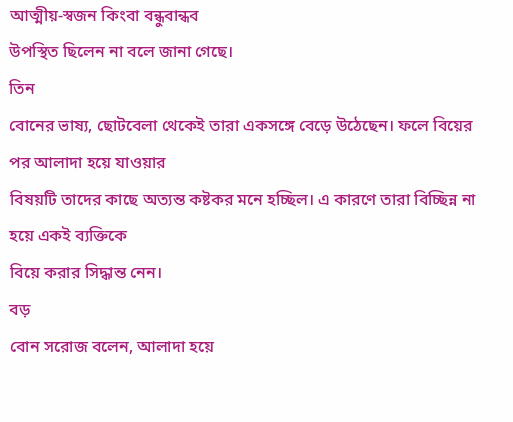আত্মীয়-স্বজন কিংবা বন্ধুবান্ধব
উপস্থিত ছিলেন না বলে জানা গেছে।
তিন
বোনের ভাষ্য, ছোটবেলা থেকেই তারা একসঙ্গে বেড়ে উঠেছেন। ফলে বিয়ের পর আলাদা হয়ে যাওয়ার
বিষয়টি তাদের কাছে অত্যন্ত কষ্টকর মনে হচ্ছিল। এ কারণে তারা বিচ্ছিন্ন না হয়ে একই ব্যক্তিকে
বিয়ে করার সিদ্ধান্ত নেন।
বড়
বোন সরোজ বলেন, আলাদা হয়ে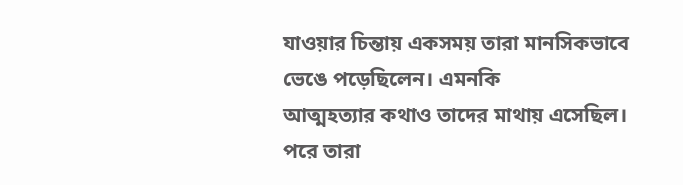যাওয়ার চিন্তায় একসময় তারা মানসিকভাবে ভেঙে পড়েছিলেন। এমনকি
আত্মহত্যার কথাও তাদের মাথায় এসেছিল। পরে তারা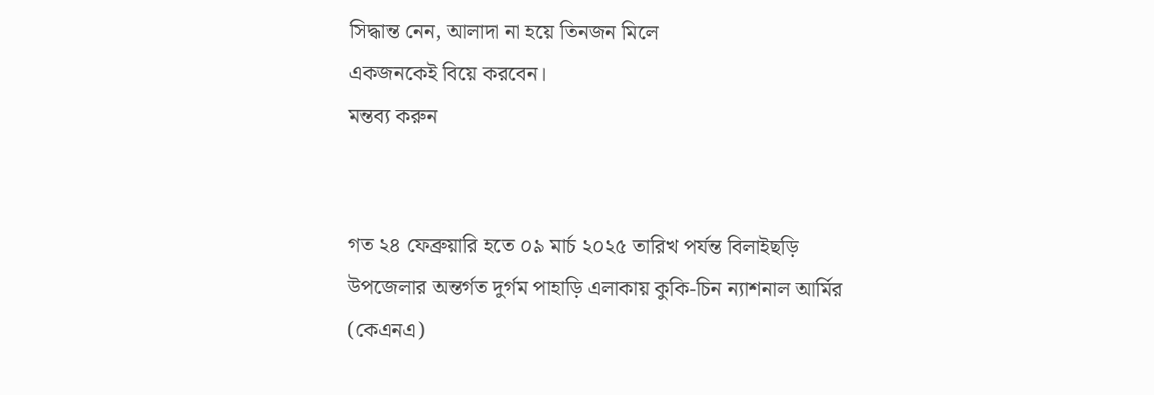সিদ্ধান্ত নেন, আলাদা না হয়ে তিনজন মিলে
একজনকেই বিয়ে করবেন।
মন্তব্য করুন


গত ২৪ ফেব্রুয়ারি হতে ০৯ মার্চ ২০২৫ তারিখ পর্যন্ত বিলাইছড়ি উপজেলার অন্তর্গত দুর্গম পাহাড়ি এলাকায় কুকি-চিন ন্যাশনাল আর্মির (কেএনএ)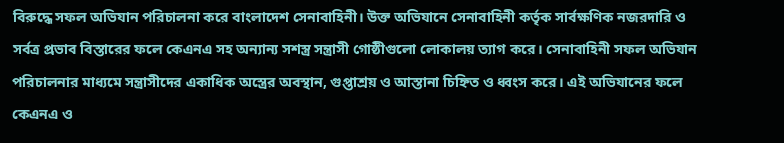বিরুদ্ধে সফল অভিযান পরিচালনা করে বাংলাদেশ সেনাবাহিনী। উক্ত অভিযানে সেনাবাহিনী কর্তৃক সার্বক্ষণিক নজরদারি ও সর্বত্র প্রভাব বিস্তারের ফলে কেএনএ সহ অন্যান্য সশস্ত্র সন্ত্রাসী গোষ্ঠীগুলো লোকালয় ত্যাগ করে। সেনাবাহিনী সফল অভিযান পরিচালনার মাধ্যমে সন্ত্রাসীদের একাধিক অস্ত্রের অবস্থান, গুপ্তাশ্রয় ও আস্তানা চিহ্নিত ও ধ্বংস করে। এই অভিযানের ফলে কেএনএ ও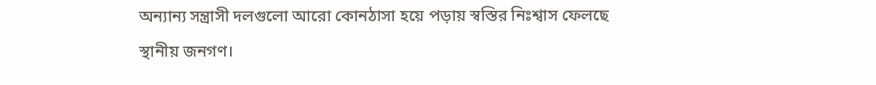অন্যান্য সন্ত্রাসী দলগুলো আরো কোনঠাসা হয়ে পড়ায় স্বস্তির নিঃশ্বাস ফেলছে স্থানীয় জনগণ।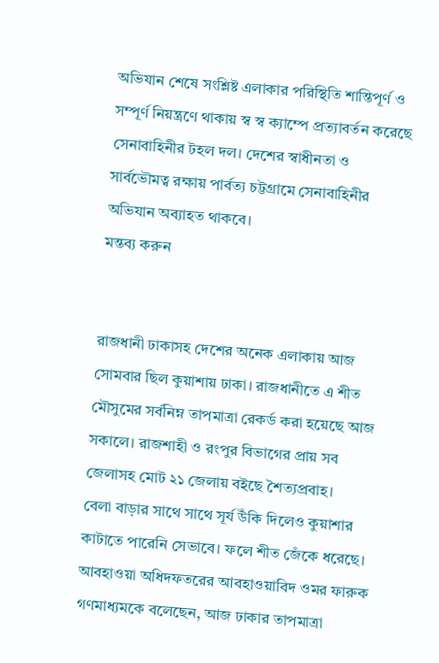অভিযান শেষে সংশ্লিষ্ট এলাকার পরিস্থিতি শান্তিপূর্ণ ও সম্পূর্ণ নিয়ন্ত্রণে থাকায় স্ব স্ব ক্যাম্পে প্রত্যাবর্তন করেছে সেনাবাহিনীর টহল দল। দেশের স্বাধীনতা ও সার্বভৌমত্ব রক্ষায় পার্বত্য চট্টগ্রামে সেনাবাহিনীর অভিযান অব্যাহত থাকবে।
মন্তব্য করুন


রাজধানী ঢাকাসহ দেশের অনেক এলাকায় আজ সোমবার ছিল কুয়াশায় ঢাকা। রাজধানীতে এ শীত মৌসুমের সর্বনিম্ন তাপমাত্রা রেকর্ড করা হয়েছে আজ সকালে। রাজশাহী ও রংপুর বিভাগের প্রায় সব জেলাসহ মোট ২১ জেলায় বইছে শৈত্যপ্রবাহ।
বেলা বাড়ার সাথে সাথে সূর্য উঁকি দিলেও কুয়াশার কাটাতে পারেনি সেভাবে। ফলে শীত জেঁকে ধরেছে।
আবহাওয়া অধিদফতরের আবহাওয়াবিদ ওমর ফারুক গণমাধ্যমকে বলেছেন, আজ ঢাকার তাপমাত্রা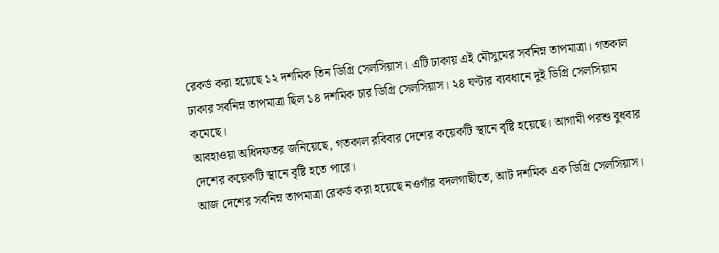রেকর্ড করা হয়েছে ১২ দশমিক তিন ডিগ্রি সেলসিয়াস। এটি ঢাকায় এই মৌসুমের সর্বনিম্ন তাপমাত্রা। গতকাল ঢাকার সর্বনিম্ন তাপমাত্রা ছিল ১৪ দশমিক চার ডিগ্রি সেলসিয়াস। ২৪ ঘণ্টার ব্যবধানে দুই ডিগ্রি সেলসিয়াম কমেছে।
আবহাওয়া অধিদফতর জনিয়েছে, গতকাল রবিবার দেশের কয়েকটি স্থানে বৃষ্টি হয়েছে। আগামী পরশু বুধবার দেশের কয়েকটি স্থানে বৃষ্টি হতে পারে।
আজ দেশের সর্বনিম্ন তাপমাত্রা রেকর্ড করা হয়েছে নওগাঁর বদলগাছীতে, আট দশমিক এক ডিগ্রি সেলসিয়াস।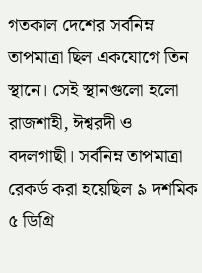গতকাল দেশের সর্বনিম্ন তাপমাত্রা ছিল একযোগে তিন স্থানে। সেই স্থানগুলো হলো রাজশাহী, ঈশ্বরদী ও বদলগাছী। সর্বনিম্ন তাপমাত্রা রেকর্ড করা হয়েছিল ৯ দশমিক ৫ ডিগ্রি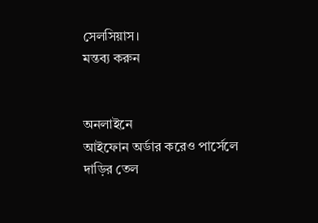সেলসিয়াস।
মন্তব্য করুন


অনলাইনে
আইফোন অর্ডার করেও পার্সেলে দাড়ির তেল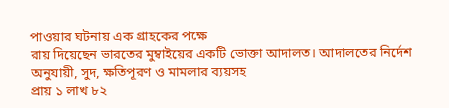পাওয়ার ঘটনায় এক গ্রাহকের পক্ষে
রায় দিয়েছেন ভারতের মুম্বাইয়ের একটি ভোক্তা আদালত। আদালতের নির্দেশ অনুযায়ী, সুদ, ক্ষতিপূরণ ও মামলার ব্যয়সহ
প্রায় ১ লাখ ৮২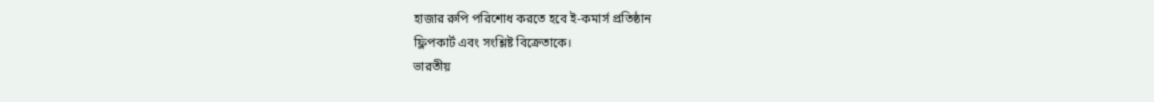হাজার রুপি পরিশোধ করতে হবে ই-কমার্স প্রতিষ্ঠান
ফ্লিপকার্ট এবং সংশ্লিষ্ট বিক্রেতাকে।
ভারতীয়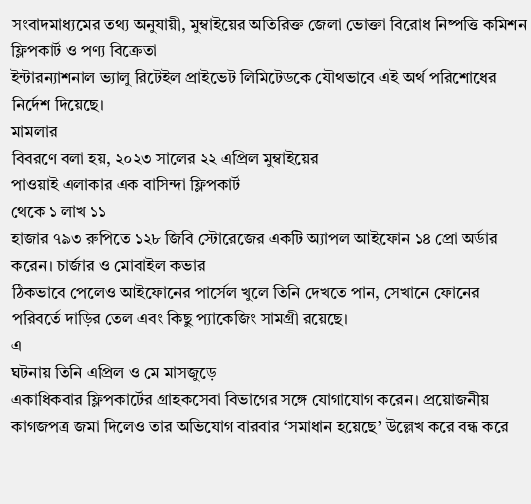সংবাদমাধ্যমের তথ্য অনুযায়ী, মুম্বাইয়ের অতিরিক্ত জেলা ভোক্তা বিরোধ নিষ্পত্তি কমিশন ফ্লিপকার্ট ও পণ্য বিক্রেতা
ইন্টারন্যাশনাল ভ্যালু রিটেইল প্রাইভেট লিমিটেডকে যৌথভাবে এই অর্থ পরিশোধের
নির্দেশ দিয়েছে।
মামলার
বিবরণে বলা হয়, ২০২৩ সালের ২২ এপ্রিল মুম্বাইয়ের
পাওয়াই এলাকার এক বাসিন্দা ফ্লিপকার্ট
থেকে ১ লাখ ১১
হাজার ৭৯৩ রুপিতে ১২৮ জিবি স্টোরেজের একটি অ্যাপল আইফোন ১৪ প্রো অর্ডার
করেন। চার্জার ও মোবাইল কভার
ঠিকভাবে পেলেও আইফোনের পার্সেল খুলে তিনি দেখতে পান, সেখানে ফোনের পরিবর্তে দাড়ির তেল এবং কিছু প্যাকেজিং সামগ্রী রয়েছে।
এ
ঘটনায় তিনি এপ্রিল ও মে মাসজুড়ে
একাধিকবার ফ্লিপকার্টের গ্রাহকসেবা বিভাগের সঙ্গে যোগাযোগ করেন। প্রয়োজনীয় কাগজপত্র জমা দিলেও তার অভিযোগ বারবার ‘সমাধান হয়েছে’ উল্লেখ করে বন্ধ করে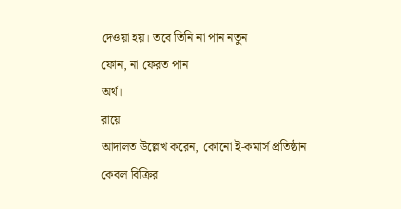দেওয়া হয়। তবে তিনি না পান নতুন
ফোন, না ফেরত পান
অর্থ।
রায়ে
আদালত উল্লেখ করেন, কোনো ই-কমার্স প্রতিষ্ঠান
কেবল বিক্রির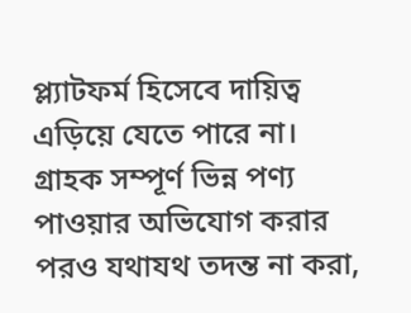প্ল্যাটফর্ম হিসেবে দায়িত্ব এড়িয়ে যেতে পারে না। গ্রাহক সম্পূর্ণ ভিন্ন পণ্য পাওয়ার অভিযোগ করার পরও যথাযথ তদন্ত না করা,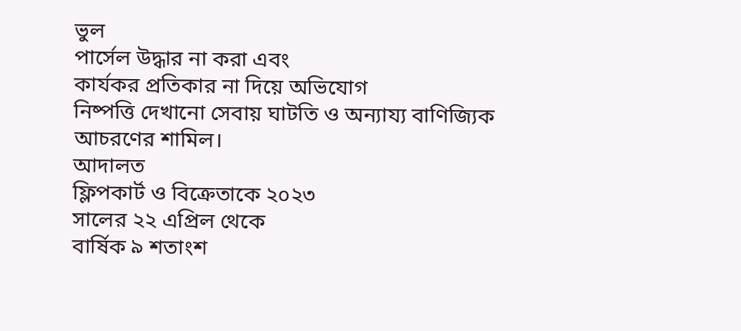ভুল
পার্সেল উদ্ধার না করা এবং
কার্যকর প্রতিকার না দিয়ে অভিযোগ
নিষ্পত্তি দেখানো সেবায় ঘাটতি ও অন্যায্য বাণিজ্যিক
আচরণের শামিল।
আদালত
ফ্লিপকার্ট ও বিক্রেতাকে ২০২৩
সালের ২২ এপ্রিল থেকে
বার্ষিক ৯ শতাংশ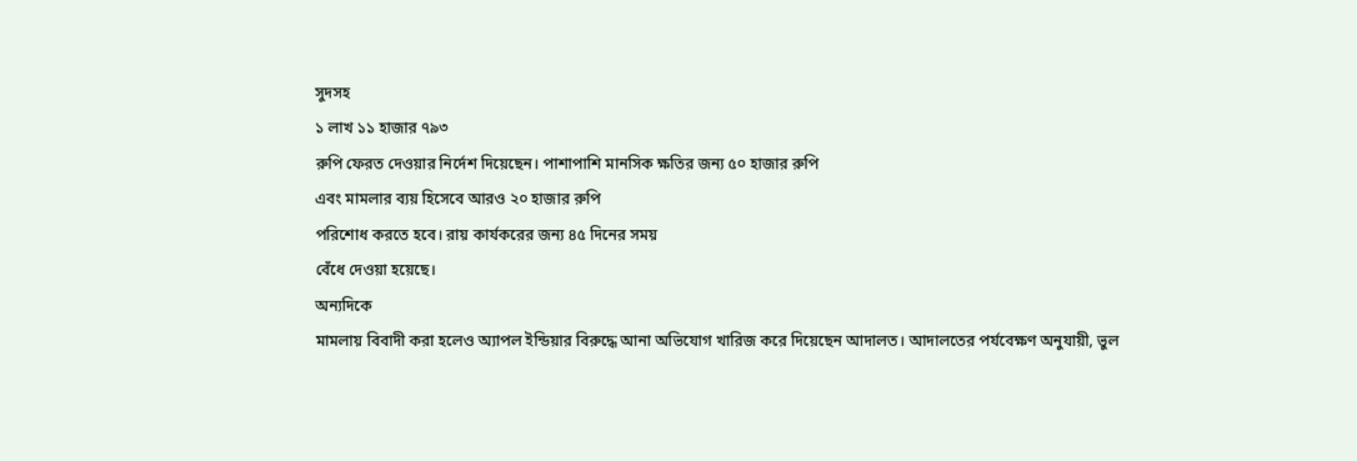সুদসহ
১ লাখ ১১ হাজার ৭৯৩
রুপি ফেরত দেওয়ার নির্দেশ দিয়েছেন। পাশাপাশি মানসিক ক্ষতির জন্য ৫০ হাজার রুপি
এবং মামলার ব্যয় হিসেবে আরও ২০ হাজার রুপি
পরিশোধ করতে হবে। রায় কার্যকরের জন্য ৪৫ দিনের সময়
বেঁধে দেওয়া হয়েছে।
অন্যদিকে
মামলায় বিবাদী করা হলেও অ্যাপল ইন্ডিয়ার বিরুদ্ধে আনা অভিযোগ খারিজ করে দিয়েছেন আদালত। আদালতের পর্যবেক্ষণ অনুযায়ী, ভুল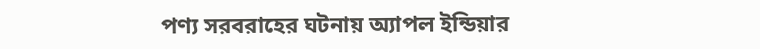পণ্য সরবরাহের ঘটনায় অ্যাপল ইন্ডিয়ার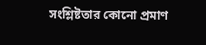সংশ্লিষ্টতার কোনো প্রমাণ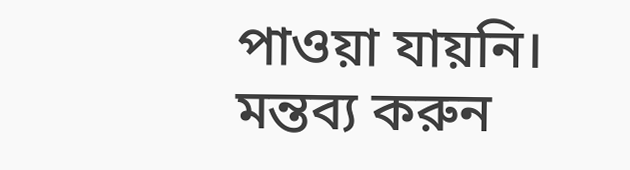পাওয়া যায়নি।
মন্তব্য করুন